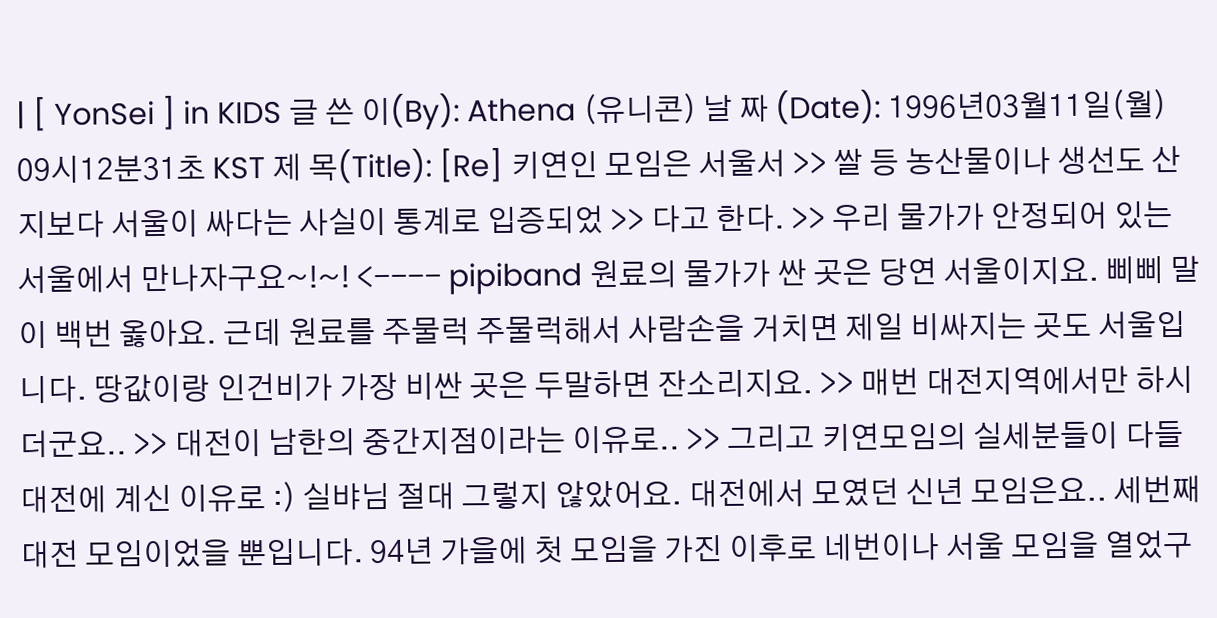| [ YonSei ] in KIDS 글 쓴 이(By): Athena (유니콘) 날 짜 (Date): 1996년03월11일(월) 09시12분31초 KST 제 목(Title): [Re] 키연인 모임은 서울서 >> 쌀 등 농산물이나 생선도 산지보다 서울이 싸다는 사실이 통계로 입증되었 >> 다고 한다. >> 우리 물가가 안정되어 있는 서울에서 만나자구요~!~! <---- pipiband 원료의 물가가 싼 곳은 당연 서울이지요. 삐삐 말이 백번 옳아요. 근데 원료를 주물럭 주물럭해서 사람손을 거치면 제일 비싸지는 곳도 서울입니다. 땅값이랑 인건비가 가장 비싼 곳은 두말하면 잔소리지요. >> 매번 대전지역에서만 하시더군요.. >> 대전이 남한의 중간지점이라는 이유로.. >> 그리고 키연모임의 실세분들이 다들 대전에 계신 이유로 :) 실뱌님 절대 그렇지 않았어요. 대전에서 모였던 신년 모임은요.. 세번째 대전 모임이었을 뿐입니다. 94년 가을에 첫 모임을 가진 이후로 네번이나 서울 모임을 열었구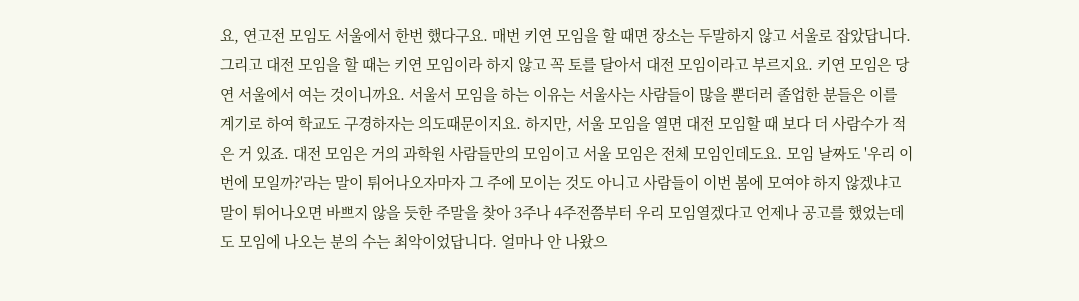요, 연고전 모임도 서울에서 한번 했다구요. 매번 키연 모임을 할 때면 장소는 두말하지 않고 서울로 잡았답니다. 그리고 대전 모임을 할 때는 키연 모임이라 하지 않고 꼭 토를 달아서 대전 모임이라고 부르지요. 키연 모임은 당연 서울에서 여는 것이니까요. 서울서 모임을 하는 이유는 서울사는 사람들이 많을 뿐더러 졸업한 분들은 이를 계기로 하여 학교도 구경하자는 의도때문이지요. 하지만, 서울 모임을 열면 대전 모임할 때 보다 더 사람수가 적은 거 있죠. 대전 모임은 거의 과학원 사람들만의 모임이고 서울 모임은 전체 모임인데도요. 모임 날짜도 '우리 이번에 모일까?'라는 말이 튀어나오자마자 그 주에 모이는 것도 아니고 사람들이 이번 봄에 모여야 하지 않겠냐고 말이 튀어나오면 바쁘지 않을 듯한 주말을 찾아 3주나 4주전쯤부터 우리 모임열겠다고 언제나 공고를 했었는데도 모임에 나오는 분의 수는 최악이었답니다. 얼마나 안 나왔으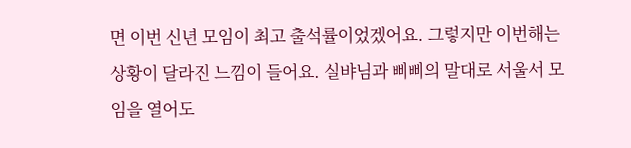면 이번 신년 모임이 최고 출석률이었겠어요. 그렇지만 이번해는 상황이 달라진 느낌이 들어요. 실뱌님과 삐삐의 말대로 서울서 모임을 열어도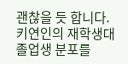괜찮을 듯 합니다. 키연인의 재학생대 졸업생 분포를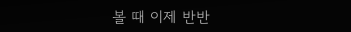볼 때 이제 반반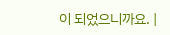이 되었으니까요. |